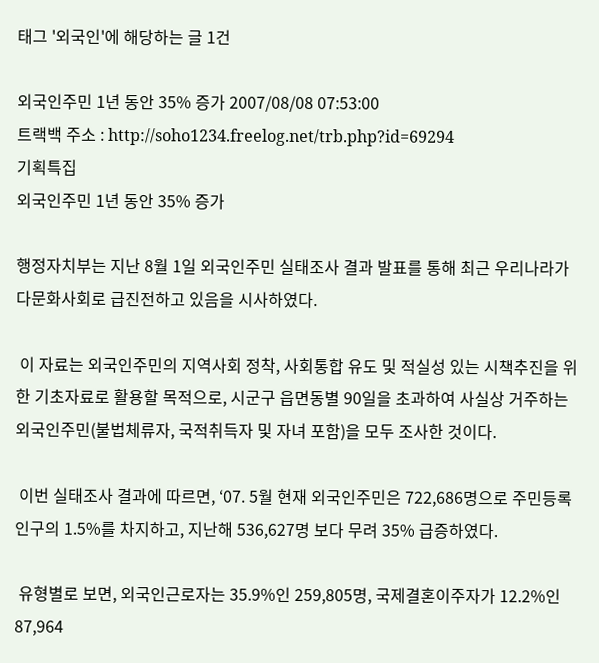태그 '외국인'에 해당하는 글 1건

외국인주민 1년 동안 35% 증가 2007/08/08 07:53:00
트랙백 주소 : http://soho1234.freelog.net/trb.php?id=69294
기획특집
외국인주민 1년 동안 35% 증가

행정자치부는 지난 8월 1일 외국인주민 실태조사 결과 발표를 통해 최근 우리나라가 다문화사회로 급진전하고 있음을 시사하였다.

 이 자료는 외국인주민의 지역사회 정착, 사회통합 유도 및 적실성 있는 시책추진을 위한 기초자료로 활용할 목적으로, 시군구 읍면동별 90일을 초과하여 사실상 거주하는 외국인주민(불법체류자, 국적취득자 및 자녀 포함)을 모두 조사한 것이다.

 이번 실태조사 결과에 따르면, ‘07. 5월 현재 외국인주민은 722,686명으로 주민등록인구의 1.5%를 차지하고, 지난해 536,627명 보다 무려 35% 급증하였다.

 유형별로 보면, 외국인근로자는 35.9%인 259,805명, 국제결혼이주자가 12.2%인 87,964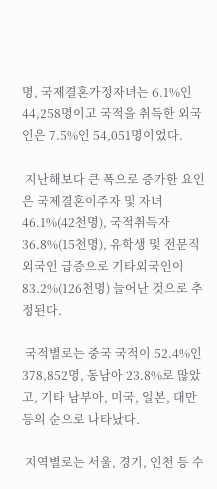명, 국제결혼가정자녀는 6.1%인 44,258명이고 국적을 취득한 외국인은 7.5%인 54,051명이었다.

 지난해보다 큰 폭으로 증가한 요인은 국제결혼이주자 및 자녀 46.1%(42천명), 국적취득자 36.8%(15천명), 유학생 및 전문직 외국인 급증으로 기타외국인이 83.2%(126천명) 늘어난 것으로 추정된다.

 국적별로는 중국 국적이 52.4%인 378,852명, 동남아 23.8%로 많았고, 기타 남부아, 미국, 일본, 대만 등의 순으로 나타났다.

 지역별로는 서울, 경기, 인천 등 수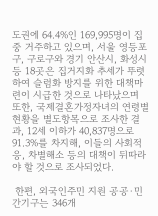도권에 64.4%인 169,995명이 집중 거주하고 있으며, 서울 영등포구, 구로구와 경기 안산시, 화성시 등 18곳은 집거지화 추세가 뚜렷하여 슬럼화 방지를 위한 대책마련이 시급한 것으로 나타났으며 또한, 국제결혼가정자녀의 연령별 현황을 별도항목으로 조사한 결과, 12세 이하가 40,837명으로 91.3%를 차지해, 이들의 사회적응, 차별해소 등의 대책이 뒤따라야 할 것으로 조사되었다.

 한편, 외국인주민 지원 공공·민간기구는 346개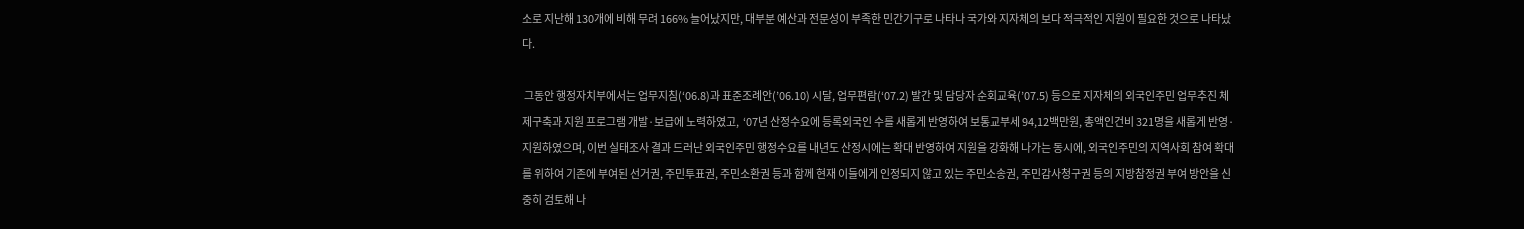소로 지난해 130개에 비해 무려 166% 늘어났지만, 대부분 예산과 전문성이 부족한 민간기구로 나타나 국가와 지자체의 보다 적극적인 지원이 필요한 것으로 나타났다.

 그동안 행정자치부에서는 업무지침(‘06.8)과 표준조례안(’06.10) 시달, 업무편람(‘07.2) 발간 및 담당자 순회교육(’07.5) 등으로 지자체의 외국인주민 업무추진 체제구축과 지원 프로그램 개발·보급에 노력하였고,  ‘07년 산정수요에 등록외국인 수를 새롭게 반영하여 보통교부세 94,12백만원, 총액인건비 321명을 새롭게 반영·지원하였으며, 이번 실태조사 결과 드러난 외국인주민 행정수요를 내년도 산정시에는 확대 반영하여 지원을 강화해 나가는 동시에, 외국인주민의 지역사회 참여 확대를 위하여 기존에 부여된 선거권, 주민투표권, 주민소환권 등과 함께 현재 이들에게 인정되지 않고 있는 주민소송권, 주민감사청구권 등의 지방참정권 부여 방안을 신중히 검토해 나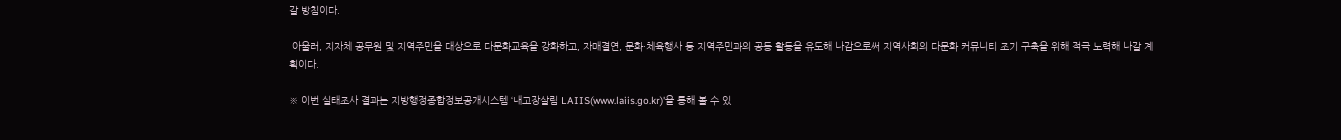갈 방침이다.

 아울러, 지자체 공무원 및 지역주민을 대상으로 다문화교육을 강화하고, 자매결연, 문화·체육행사 등 지역주민과의 공동 활동을 유도해 나감으로써 지역사회의 다문화 커뮤니티 조기 구축을 위해 적극 노력해 나갈 계획이다.

※ 이번 실태조사 결과는 지방행정종합정보공개시스템 ‘내고장살림 LAIIS(www.laiis.go.kr)'을 통해 볼 수 있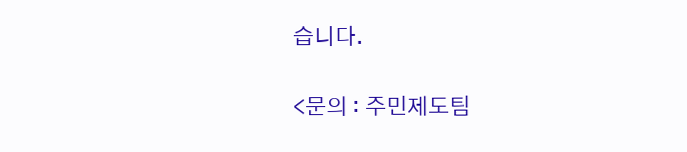습니다.

<문의 : 주민제도팀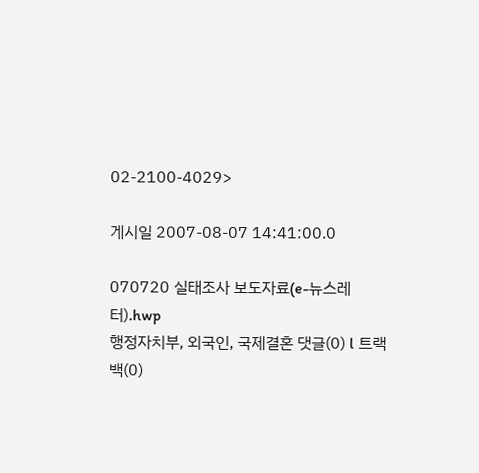02-2100-4029>

게시일 2007-08-07 14:41:00.0

070720 실태조사 보도자료(e-뉴스레터).hwp
행정자치부, 외국인, 국제결혼 댓글(0) l 트랙백(0)